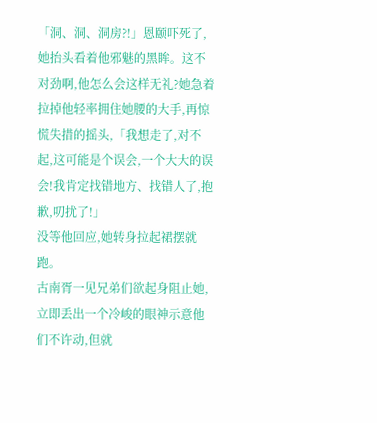「洞、洞、洞房?!」恩颐吓死了,她抬头看着他邪魅的黑眸。这不对劲啊,他怎么会这样无礼?她急着拉掉他轻率拥住她腰的大手,再惊慌失措的摇头,「我想走了,对不起,这可能是个误会,一个大大的误会!我肯定找错地方、找错人了,抱歉,叨扰了!」
没等他回应,她转身拉起裙摆就跑。
古南胥一见兄弟们欲起身阻止她,立即丢出一个冷峻的眼神示意他们不许动,但就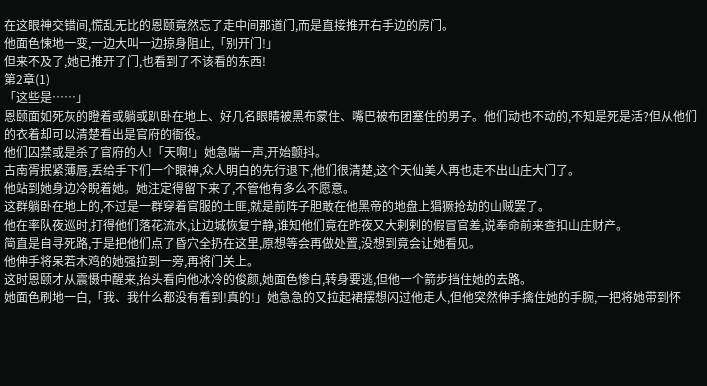在这眼神交错间,慌乱无比的恩颐竟然忘了走中间那道门,而是直接推开右手边的房门。
他面色悚地一变,一边大叫一边掠身阻止,「别开门!」
但来不及了,她已推开了门,也看到了不该看的东西!
第2章(1)
「这些是……」
恩颐面如死灰的瞪着或躺或趴卧在地上、好几名眼睛被黑布蒙住、嘴巴被布团塞住的男子。他们动也不动的,不知是死是活?但从他们的衣着却可以清楚看出是官府的衙役。
他们囚禁或是杀了官府的人!「天啊!」她急喘一声,开始颤抖。
古南胥抿紧薄唇,丢给手下们一个眼神,众人明白的先行退下,他们很清楚,这个天仙美人再也走不出山庄大门了。
他站到她身边冷睨着她。她注定得留下来了,不管他有多么不愿意。
这群躺卧在地上的,不过是一群穿着官服的土匪,就是前阵子胆敢在他黑帝的地盘上猖獗抢劫的山贼罢了。
他在率队夜巡时,打得他们落花流水,让边城恢复宁静,谁知他们竟在昨夜又大剌剌的假冒官差,说奉命前来查扣山庄财产。
简直是自寻死路,于是把他们点了昏穴全扔在这里,原想等会再做处置,没想到竟会让她看见。
他伸手将呆若木鸡的她强拉到一旁,再将门关上。
这时恩颐才从震慑中醒来,抬头看向他冰冷的俊颜,她面色惨白,转身要逃,但他一个箭步挡住她的去路。
她面色刷地一白,「我、我什么都没有看到!真的!」她急急的又拉起裙摆想闪过他走人,但他突然伸手擒住她的手腕,一把将她带到怀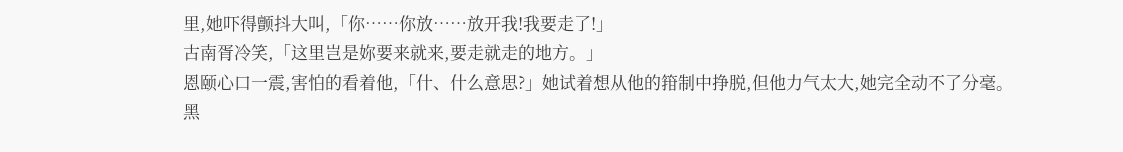里,她吓得颤抖大叫,「你……你放……放开我!我要走了!」
古南胥冷笑,「这里岂是妳要来就来,要走就走的地方。」
恩颐心口一震,害怕的看着他,「什、什么意思?」她试着想从他的箝制中挣脱,但他力气太大,她完全动不了分毫。
黑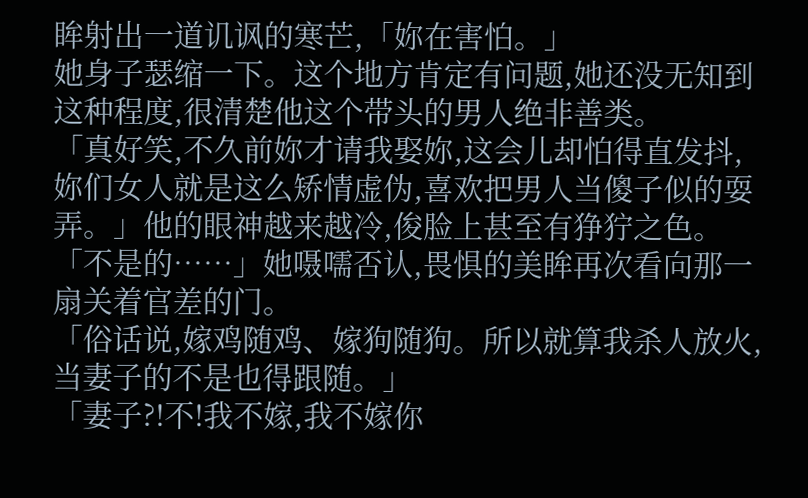眸射出一道讥讽的寒芒,「妳在害怕。」
她身子瑟缩一下。这个地方肯定有问题,她还没无知到这种程度,很清楚他这个带头的男人绝非善类。
「真好笑,不久前妳才请我娶妳,这会儿却怕得直发抖,妳们女人就是这么矫情虚伪,喜欢把男人当傻子似的耍弄。」他的眼神越来越冷,俊脸上甚至有狰狞之色。
「不是的……」她嗫嚅否认,畏惧的美眸再次看向那一扇关着官差的门。
「俗话说,嫁鸡随鸡、嫁狗随狗。所以就算我杀人放火,当妻子的不是也得跟随。」
「妻子?!不!我不嫁,我不嫁你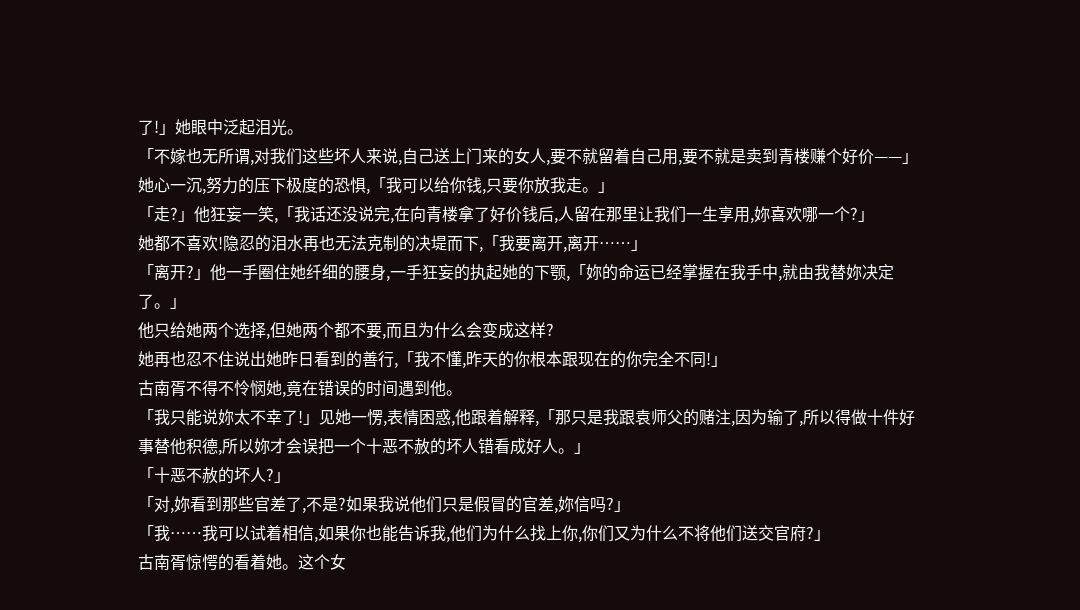了!」她眼中泛起泪光。
「不嫁也无所谓,对我们这些坏人来说,自己送上门来的女人,要不就留着自己用,要不就是卖到青楼赚个好价——」
她心一沉,努力的压下极度的恐惧,「我可以给你钱,只要你放我走。」
「走?」他狂妄一笑,「我话还没说完,在向青楼拿了好价钱后,人留在那里让我们一生享用,妳喜欢哪一个?」
她都不喜欢!隐忍的泪水再也无法克制的决堤而下,「我要离开,离开……」
「离开?」他一手圈住她纤细的腰身,一手狂妄的执起她的下颚,「妳的命运已经掌握在我手中,就由我替妳决定了。」
他只给她两个选择,但她两个都不要,而且为什么会变成这样?
她再也忍不住说出她昨日看到的善行,「我不懂,昨天的你根本跟现在的你完全不同!」
古南胥不得不怜悯她,竟在错误的时间遇到他。
「我只能说妳太不幸了!」见她一愣,表情困惑,他跟着解释,「那只是我跟袁师父的赌注,因为输了,所以得做十件好事替他积德,所以妳才会误把一个十恶不赦的坏人错看成好人。」
「十恶不赦的坏人?」
「对,妳看到那些官差了,不是?如果我说他们只是假冒的官差,妳信吗?」
「我……我可以试着相信,如果你也能告诉我,他们为什么找上你,你们又为什么不将他们送交官府?」
古南胥惊愕的看着她。这个女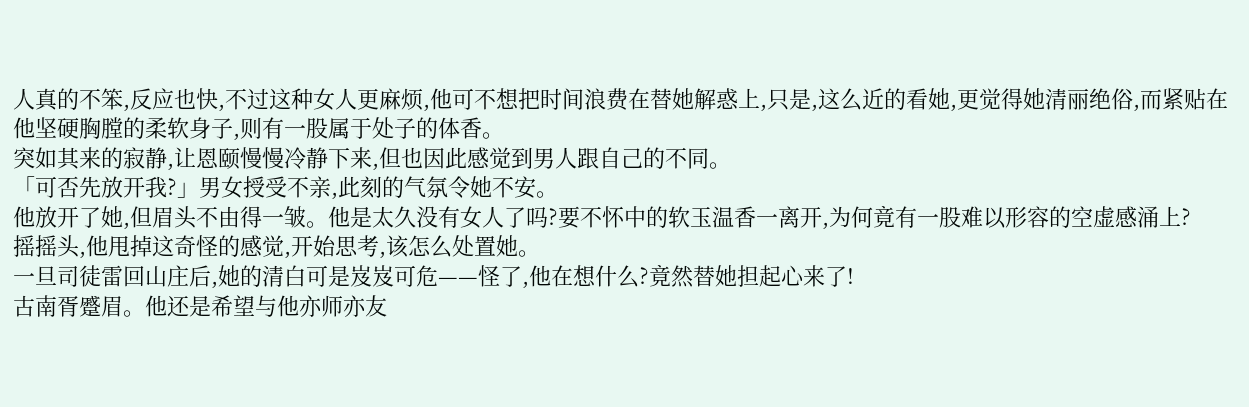人真的不笨,反应也快,不过这种女人更麻烦,他可不想把时间浪费在替她解惑上,只是,这么近的看她,更觉得她清丽绝俗,而紧贴在他坚硬胸膛的柔软身子,则有一股属于处子的体香。
突如其来的寂静,让恩颐慢慢冷静下来,但也因此感觉到男人跟自己的不同。
「可否先放开我?」男女授受不亲,此刻的气氛令她不安。
他放开了她,但眉头不由得一皱。他是太久没有女人了吗?要不怀中的软玉温香一离开,为何竟有一股难以形容的空虚感涌上?
摇摇头,他甩掉这奇怪的感觉,开始思考,该怎么处置她。
一旦司徒雷回山庄后,她的清白可是岌岌可危——怪了,他在想什么?竟然替她担起心来了!
古南胥蹙眉。他还是希望与他亦师亦友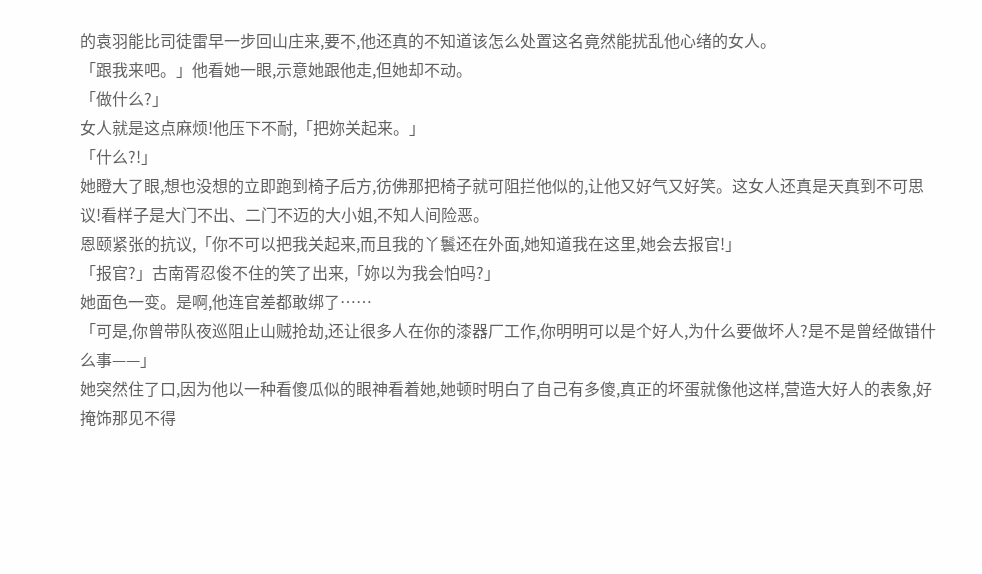的袁羽能比司徒雷早一步回山庄来,要不,他还真的不知道该怎么处置这名竟然能扰乱他心绪的女人。
「跟我来吧。」他看她一眼,示意她跟他走,但她却不动。
「做什么?」
女人就是这点麻烦!他压下不耐,「把妳关起来。」
「什么?!」
她瞪大了眼,想也没想的立即跑到椅子后方,彷佛那把椅子就可阻拦他似的,让他又好气又好笑。这女人还真是天真到不可思议!看样子是大门不出、二门不迈的大小姐,不知人间险恶。
恩颐紧张的抗议,「你不可以把我关起来,而且我的丫鬟还在外面,她知道我在这里,她会去报官!」
「报官?」古南胥忍俊不住的笑了出来,「妳以为我会怕吗?」
她面色一变。是啊,他连官差都敢绑了……
「可是,你曾带队夜巡阻止山贼抢劫,还让很多人在你的漆器厂工作,你明明可以是个好人,为什么要做坏人?是不是曾经做错什么事——」
她突然住了口,因为他以一种看傻瓜似的眼神看着她,她顿时明白了自己有多傻,真正的坏蛋就像他这样,营造大好人的表象,好掩饰那见不得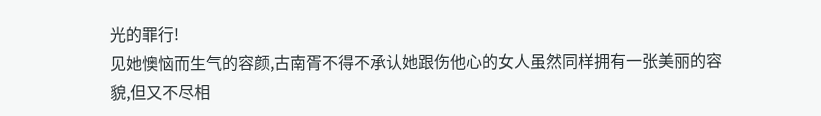光的罪行!
见她懊恼而生气的容颜,古南胥不得不承认她跟伤他心的女人虽然同样拥有一张美丽的容貌,但又不尽相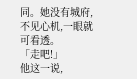同。她没有城府,不见心机,一眼就可看透。
「走吧!」
他这一说,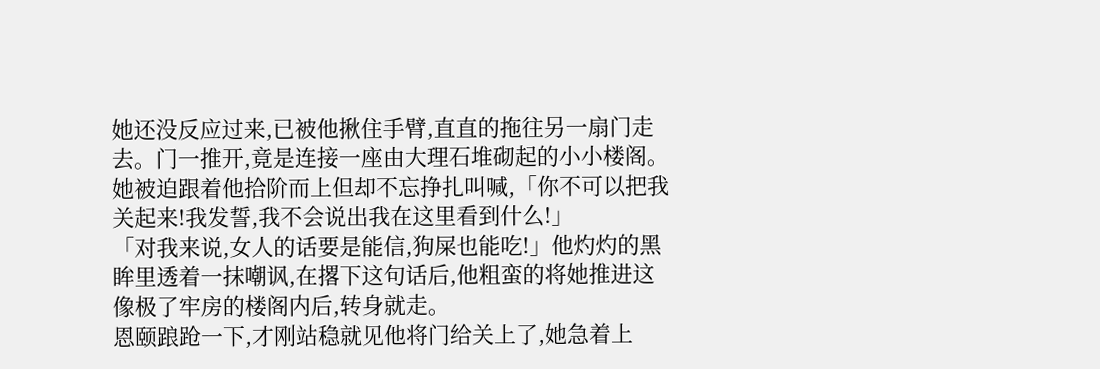她还没反应过来,已被他揪住手臂,直直的拖往另一扇门走去。门一推开,竟是连接一座由大理石堆砌起的小小楼阁。
她被迫跟着他拾阶而上但却不忘挣扎叫喊,「你不可以把我关起来!我发誓,我不会说出我在这里看到什么!」
「对我来说,女人的话要是能信,狗屎也能吃!」他灼灼的黑眸里透着一抹嘲讽,在撂下这句话后,他粗蛮的将她推进这像极了牢房的楼阁内后,转身就走。
恩颐踉跄一下,才刚站稳就见他将门给关上了,她急着上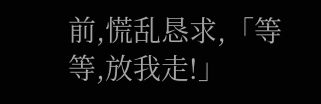前,慌乱恳求,「等等,放我走!」